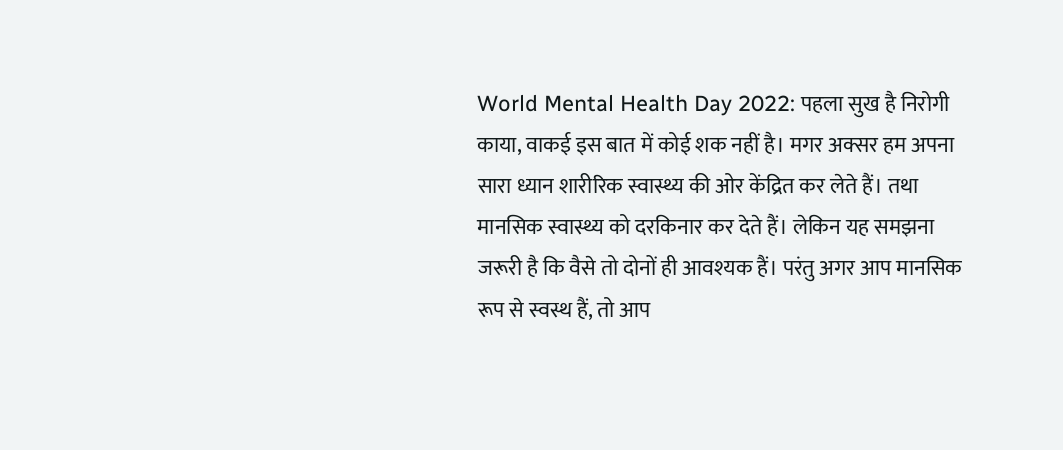World Mental Health Day 2022: पहला सुख है निरोगी काया, वाकई इस बात में कोई शक नहीं है। मगर अक्सर हम अपना सारा ध्यान शारीरिक स्वास्थ्य की ओर केंद्रित कर लेते हैं। तथा मानसिक स्वास्थ्य को दरकिनार कर देते हैं। लेकिन यह समझना जरूरी है कि वैसे तो दोनों ही आवश्यक हैं। परंतु अगर आप मानसिक रूप से स्वस्थ हैं, तो आप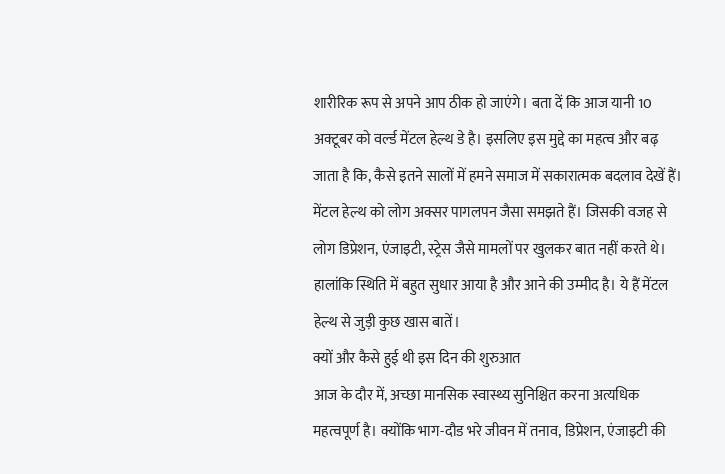शारीरिक रूप से अपने आप ठीक हो जाएंगे। बता दें कि आज यानी 10 अक्टूबर को वर्ल्ड मेंटल हेल्थ डे है। इसलिए इस मुद्दे का महत्व और बढ़ जाता है कि, कैसे इतने सालों में हमने समाज में सकारात्मक बदलाव देखें हैं। मेंटल हेल्थ को लोग अक्सर पागलपन जैसा समझते हैं। जिसकी वजह से लोग डिप्रेशन, एंजाइटी, स्ट्रेस जैसे मामलों पर खुलकर बात नहीं करते थे। हालांकि स्थिति में बहुत सुधार आया है और आने की उम्मीद है। ये हैं मेंटल हेल्थ से जुड़ी कुछ खास बातें।
क्यों और कैसे हुई थी इस दिन की शुरुआत
आज के दौर में, अच्छा मानसिक स्वास्थ्य सुनिश्चित करना अत्यधिक महत्वपूर्ण है। क्योंकि भाग-दौड भरे जीवन में तनाव, डिप्रेशन, एंजाइटी की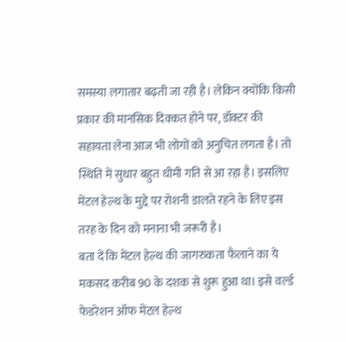समस्या लगातार बढ़ती जा रही है। लेकिन क्योंकि किसी प्रकार की मानसिक दिक्कत होने पर, डॉक्टर की सहायता लेना आज भी लोगों को अनुचित लगता है। तो स्थिति में सुधार बहुत धीमी गति से आ रहा है। इसलिए मेंटल हेल्थ के मुद्दे पर रोशनी डालते रहने के लिए इस तरह के दिन को मनाना भी जरूरी है।
बता दें कि मेंटल हेल्थ की जागरुकता फैलाने का ये मकसद करीब 90 के दशक से शुरू हुआ था। इसे वर्ल्ड फेडरेशन ऑफ मेंटल हेल्थ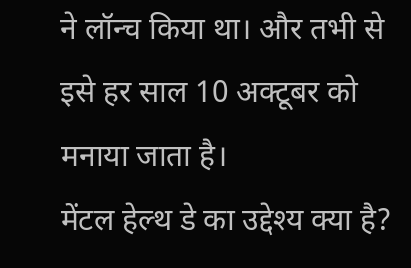ने लॉन्च किया था। और तभी से इसे हर साल 10 अक्टूबर को मनाया जाता है।
मेंटल हेल्थ डे का उद्देश्य क्या है?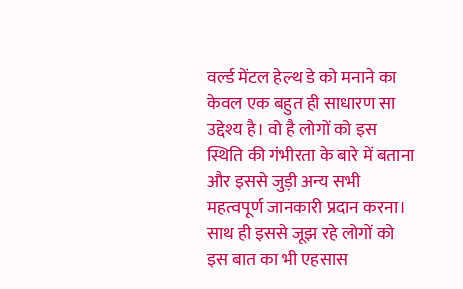वर्ल्ड मेंटल हेल्थ डे को मनाने का केवल एक बहुत ही साधारण सा उद्देश्य है। वो है लोगों को इस स्थिति की गंभीरता के बारे में बताना और इससे जुड़ी अन्य सभी महत्वपूर्ण जानकारी प्रदान करना। साथ ही इससे जूझ रहे लोगों को इस बात का भी एहसास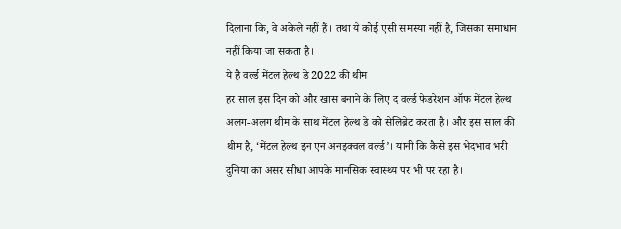दिलाना कि, वे अकेले नहीं हैं। तथा ये कोई एसी समस्या नहीं है, जिसका समाधान नहीं किया जा सकता है।
ये है वर्ल्ड मेंटल हेल्थ डे 2022 की थीम
हर साल इस दिन को और खास बनाने के लिए द वर्ल्ड फेडरेशन ऑफ मेंटल हेल्थ अलग-अलग थीम के साथ मेंटल हेल्थ डे को सेलिब्रेट करता है। और इस साल की थीम है, ‘मेंटल हेल्थ इन एन अनइक्वल वर्ल्ड’। यानी कि कैसे इस भेदभाव भरी दुनिया का असर सीधा आपके मानसिक स्वास्थ्य पर भी पर रहा है।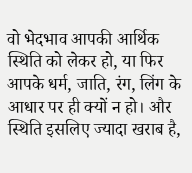वो भेदभाव आपकी आर्थिक स्थिति को लेकर हो, या फिर आपके धर्म, जाति, रंग, लिंग के आधार पर ही क्यों न हो। और स्थिति इसलिए ज्यादा खराब है,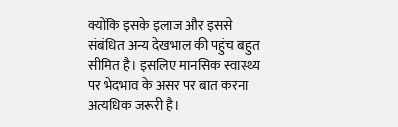क्योंकि इसके इलाज और इससे संबंधित अन्य देखभाल की पहुंच बहुत सीमित है। इसलिए मानसिक स्वास्थ्य पर भेदभाव के असर पर बात करना अत्यधिक जरूरी है।